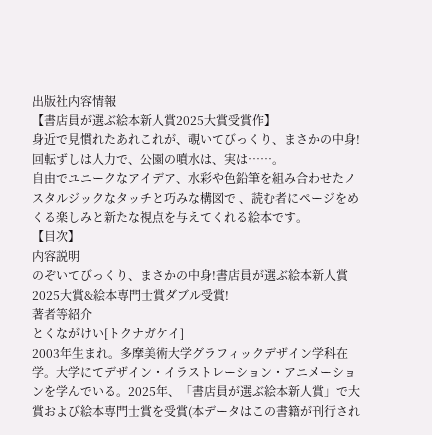出版社内容情報
【書店員が選ぶ絵本新人賞2025大賞受賞作】
身近で見慣れたあれこれが、覗いてびっくり、まさかの中身!
回転ずしは人力で、公園の噴水は、実は……。
自由でユニークなアイデア、水彩や色鉛筆を組み合わせたノスタルジックなタッチと巧みな構図で 、読む者にページをめくる楽しみと新たな視点を与えてくれる絵本です。
【目次】
内容説明
のぞいてびっくり、まさかの中身!書店員が選ぶ絵本新人賞2025大賞&絵本専門士賞ダブル受賞!
著者等紹介
とくながけい[トクナガケイ]
2003年生まれ。多摩美術大学グラフィックデザイン学科在学。大学にてデザイン・イラストレーション・アニメーションを学んでいる。2025年、「書店員が選ぶ絵本新人賞」で大賞および絵本専門士賞を受賞(本データはこの書籍が刊行され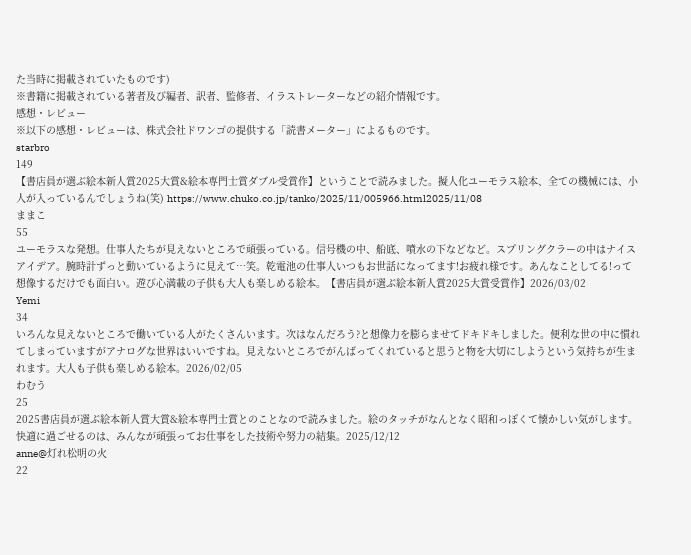た当時に掲載されていたものです)
※書籍に掲載されている著者及び編者、訳者、監修者、イラストレーターなどの紹介情報です。
感想・レビュー
※以下の感想・レビューは、株式会社ドワンゴの提供する「読書メーター」によるものです。
starbro
149
【書店員が選ぶ絵本新人賞2025大賞&絵本専門士賞ダブル受賞作】ということで読みました。擬人化ユーモラス絵本、全ての機械には、小人が入っているんでしょうね(笑) https://www.chuko.co.jp/tanko/2025/11/005966.html2025/11/08
ままこ
55
ユーモラスな発想。仕事人たちが見えないところで頑張っている。信号機の中、船底、噴水の下などなど。スプリングクラーの中はナイスアイデア。腕時計ずっと動いているように見えて…笑。乾電池の仕事人いつもお世話になってます!お疲れ様です。あんなことしてる!って想像するだけでも面白い。遊び心満載の子供も大人も楽しめる絵本。【書店員が選ぶ絵本新人賞2025大賞受賞作】2026/03/02
Yemi
34
いろんな見えないところで働いている人がたくさんいます。次はなんだろう?と想像力を膨らませてドキドキしました。便利な世の中に慣れてしまっていますがアナログな世界はいいですね。見えないところでがんばってくれていると思うと物を大切にしようという気持ちが生まれます。大人も子供も楽しめる絵本。2026/02/05
わむう
25
2025書店員が選ぶ絵本新人賞大賞&絵本専門士賞とのことなので読みました。絵のタッチがなんとなく昭和っぽくて懐かしい気がします。快適に過ごせるのは、みんなが頑張ってお仕事をした技術や努力の結集。2025/12/12
anne@灯れ松明の火
22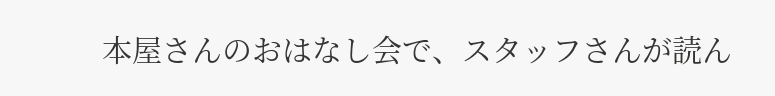本屋さんのおはなし会で、スタッフさんが読ん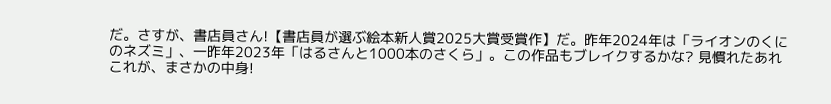だ。さすが、書店員さん!【書店員が選ぶ絵本新人賞2025大賞受賞作】だ。昨年2024年は「ライオンのくにのネズミ」、一昨年2023年「はるさんと1000本のさくら」。この作品もブレイクするかな? 見慣れたあれこれが、まさかの中身!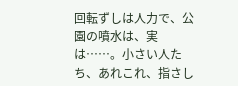回転ずしは人力で、公園の噴水は、実は……。小さい人たち、あれこれ、指さし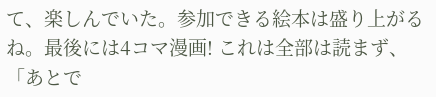て、楽しんでいた。参加できる絵本は盛り上がるね。最後には4コマ漫画! これは全部は読まず、「あとで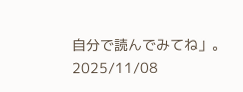自分で読んでみてね」。2025/11/08